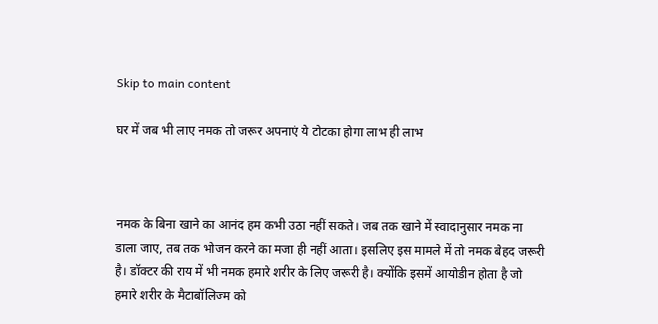Skip to main content

घर में जब भी लाए नमक तो जरूर अपनाएं ये टोटका होगा लाभ ही लाभ



नमक के बिना खाने का आनंद हम कभी उठा नहीं सकते। जब तक खाने में स्वादानुसार नमक ना डाला जाए, तब तक भोजन करने का मजा ही नहीं आता। इसलिए इस मामले में तो नमक बेहद जरूरी है। डॉक्टर की राय में भी नमक हमारे शरीर के लिए जरूरी है। क्योंकि इसमें आयोडीन होता है जो हमारे शरीर के मैटाबॉलिज्म को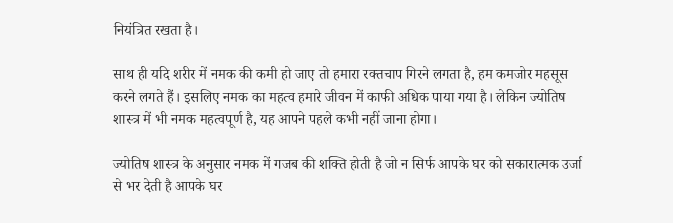नियंत्रित रखता है।

साथ ही यदि शरीर में नमक की कमी हो जाए तो हमारा रक्तचाप गिरने लगता है, हम कमजोर महसूस करने लगते हैं। इसलिए नमक का महत्व हमारे जीवन में काफी अधिक पाया गया है। लेकिन ज्योतिष शास्त्र में भी नमक महत्वपूर्ण है, यह आपने पहले कभी नहीं जाना होगा।

ज्योतिष शास्त्र के अनुसार नमक में गजब की शक्ति होती है जो न सिर्फ आपके घर को सकारात्मक उर्जा से भर देती है आपके घर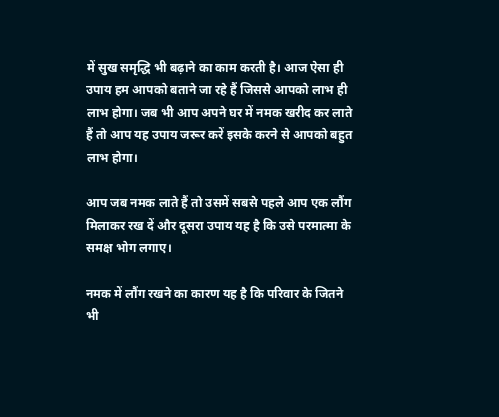में सुख समृद्धि भी बढ़ाने का काम करती है। आज ऐसा ही उपाय हम आपको बताने जा रहे हैं जिससे आपको लाभ ही लाभ होगा। जब भी आप अपने घर में नमक खरीद कर लाते हैं तो आप यह उपाय जरूर करें इसके करने से आपको बहुत लाभ होगा।

आप जब नमक लाते हैं तो उसमें सबसे पहले आप एक लौंग मिलाकर रख दें और दूसरा उपाय यह है कि उसे परमात्‍मा के समक्ष भोग लगाए।

नम‍क में लौंग रखने का कारण यह है कि परिवार के जितने भी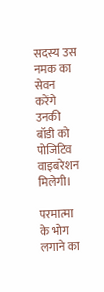सदस्‍य उस नमक का सेवन करेंगे उनकी बॉडी को पोजिटिव वाइबरेशन मिलेगी।

परमात्‍मा के भोग लगाने का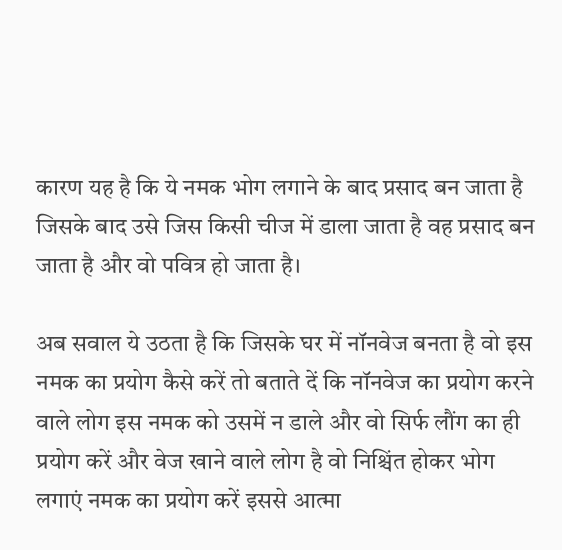कारण यह है कि ये नमक भोग लगाने के बाद प्रसाद बन जाता है जिसके बाद उसे जिस किसी चीज में डाला जाता है वह प्रसाद बन जाता है और वो पवित्र हो जाता है।

अब सवाल ये उठता है कि जिसके घर में नॉनवेज बनता है वो इस नमक का प्रयोग कैसे करें तो बताते दें कि नॉनवेज का प्रयोग करने वाले लोग इस नमक को उसमें न डाले और वो सिर्फ लौंग का ही प्रयोग करें और वेज खाने वाले लोग है वो निश्चिंत होकर भोग लगाएं नमक का प्रयोग करें इससे आत्‍मा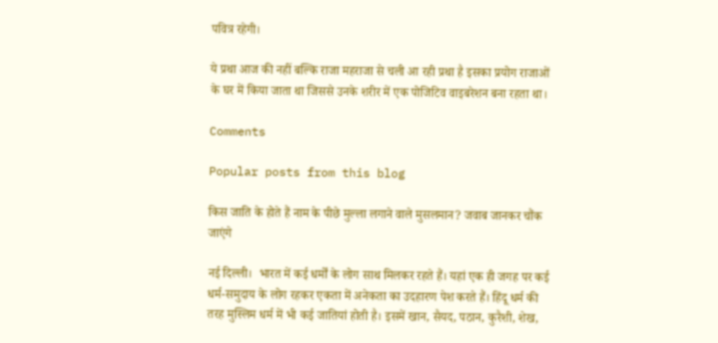पवित्र रहेगी।

ये प्रथा आज की नहीं बल्कि राजा महराजा से चली आ रही प्रथा है इसका प्रयोग राजाओं के घर में किया जाता था जिससे उनके शरीर में एक पोजिटिव वाइबरेशन बना रहता था।

Comments

Popular posts from this blog

किस जाति के होते हैं नाम के पीछे मुल्ला लगाने वाले मुसलमान? जवाब जानकर चौंक जाएंगे

नई दिल्ली।  भारत में कई धर्मों के लोग साथ मिलकर रहते हैं। यहां एक ही जगह पर कई धर्म-समुदाय के लोग रहकर एकता में अनेकता का उदहारण पेश करते हैं। हिंदू धर्म की तरह मुस्लिम धर्म में भी कई जातियां होती है। इसमें खान, सैयद, पठान, कुरैशी, शेख,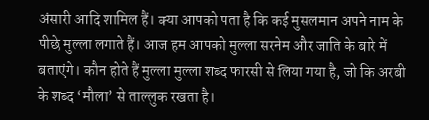अंसारी आदि शामिल हैं। क्या आपको पता है कि कई मुसलमान अपने नाम के पीछे मुल्ला लगाते हैं। आज हम आपको मुल्ला सरनेम और जाति के बारे में बताएंगे। कौन होते हैं मुल्ला मुल्ला शब्द फारसी से लिया गया है, जो कि अरबी के शब्द ‘मौला’ से ताल्लुक रखता है।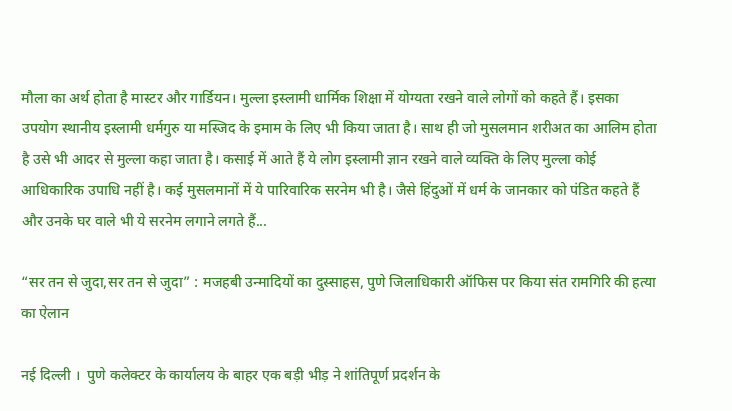मौला का अर्थ होता है मास्टर और गार्डियन। मुल्ला इस्लामी धार्मिक शिक्षा में योग्यता रखने वाले लोगों को कहते हैं। इसका उपयोग स्थानीय इस्लामी धर्मगुरु या मस्जिद के इमाम के लिए भी किया जाता है। साथ ही जो मुसलमान शरीअत का आलिम होता है उसे भी आदर से मुल्ला कहा जाता है। कसाई में आते हैं ये लोग इस्लामी ज्ञान रखने वाले व्यक्ति के लिए मुल्ला कोई आधिकारिक उपाधि नहीं है। कई मुसलमानों में ये पारिवारिक सरनेम भी है। जैसे हिंदुओं में धर्म के जानकार को पंडित कहते हैं और उनके घर वाले भी ये सरनेम लगाने लगते हैं...

“सर तन से जुदा,सर तन से जुदा” : मजहबी उन्मादियों का दुस्साहस, पुणे जिलाधिकारी ऑफिस पर किया संत रामगिरि की हत्या का ऐलान

नई दिल्ली ।  पुणे कलेक्टर के कार्यालय के बाहर एक बड़ी भीड़ ने शांतिपूर्ण प्रदर्शन के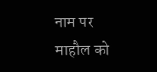नाम पर माहौल को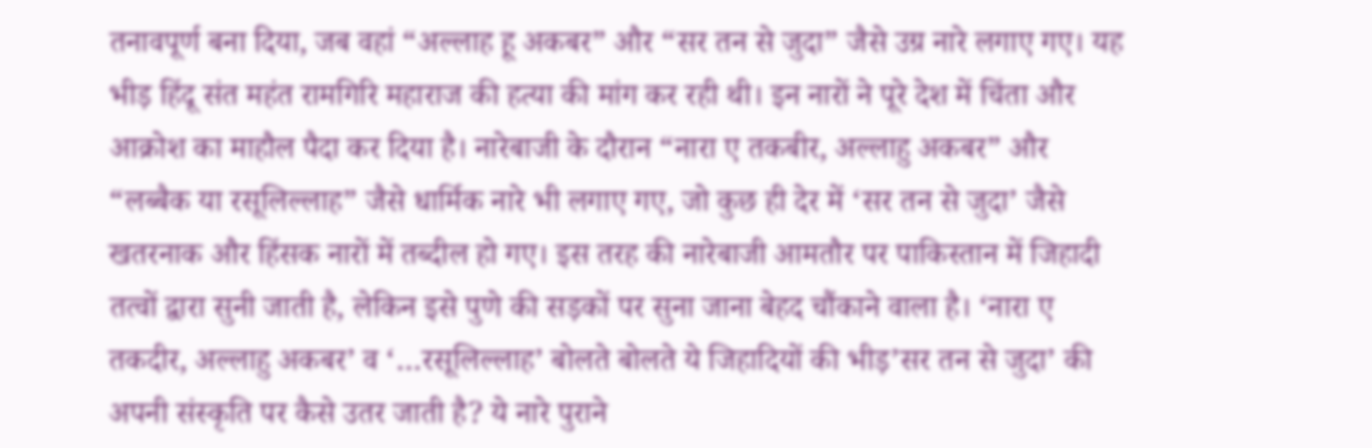तनावपूर्ण बना दिया, जब वहां “अल्लाह हू अकबर” और “सर तन से जुदा” जैसे उग्र नारे लगाए गए। यह भीड़ हिंदू संत महंत रामगिरि महाराज की हत्या की मांग कर रही थी। इन नारों ने पूरे देश में चिंता और आक्रोश का माहौल पैदा कर दिया है। नारेबाजी के दौरान “नारा ए तकबीर, अल्लाहु अकबर” और “लब्बैक या रसूलिल्लाह” जैसे धार्मिक नारे भी लगाए गए, जो कुछ ही देर में ‘सर तन से जुदा’ जैसे खतरनाक और हिंसक नारों में तब्दील हो गए। इस तरह की नारेबाजी आमतौर पर पाकिस्तान में जिहादी तत्वों द्वारा सुनी जाती है, लेकिन इसे पुणे की सड़कों पर सुना जाना बेहद चौंकाने वाला है। ‘नारा ए तकदीर, अल्लाहु अकबर’ व ‘…रसूलिल्लाह’ बोलते बोलते ये जिहादियों की भीड़’सर तन से जुदा’ की अपनी संस्कृति पर कैसे उतर जाती है? ये नारे पुराने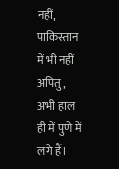नहीं, पाकिस्तान में भी नहीं अपितु, अभी हाल ही में पुणे में लगे हैं।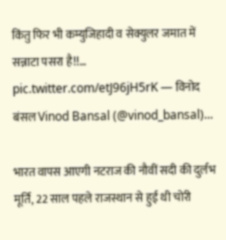किंतु फिर भी कम्युजिहादी व सेक्युलर जमात में सन्नाटा पसरा है!!…  pic.twitter.com/etJ96jH5rK — विनोद बंसल Vinod Bansal (@vinod_bansal)...

भारत वापस आएगी नटराज की नौवीं सदी की दुर्लभ मूर्ति, 22 साल पहले राजस्थान से हुई थी चोरी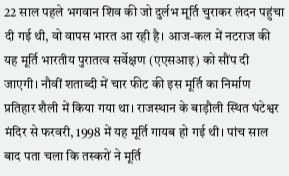22 साल पहले भगवान शिव की जो दुर्लभ मूर्ति चुराकर लंदन पहुंचा दी गई थी, वो वापस भारत आ रही है। आज-कल में नटराज की यह मूर्ति भारतीय पुरातत्व सर्वेक्षण (एएसआइ) को सौंप दी जाएगी। नौवीं शताब्दी में चार फीट की इस मूर्ति का निर्माण प्रतिहार शैली में किया गया था। राजस्थान के बाड़ौली स्थित घंटेश्वर मंदिर से फरवरी, 1998 में यह मूर्ति गायब हो गई थी। पांच साल बाद पता चला कि तस्करों ने मूर्ति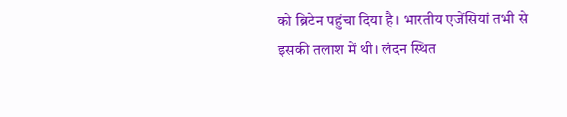को ब्रिटेन पहुंचा दिया है। भारतीय एजेंसियां तभी से इसकी तलाश में थी। लंदन स्थित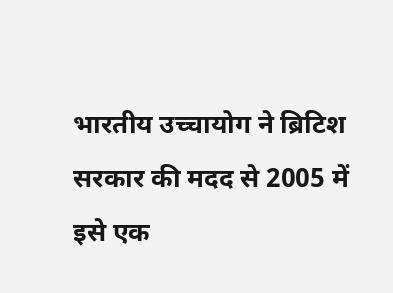भारतीय उच्चायोग ने ब्रिटिश सरकार की मदद से 2005 में इसे एक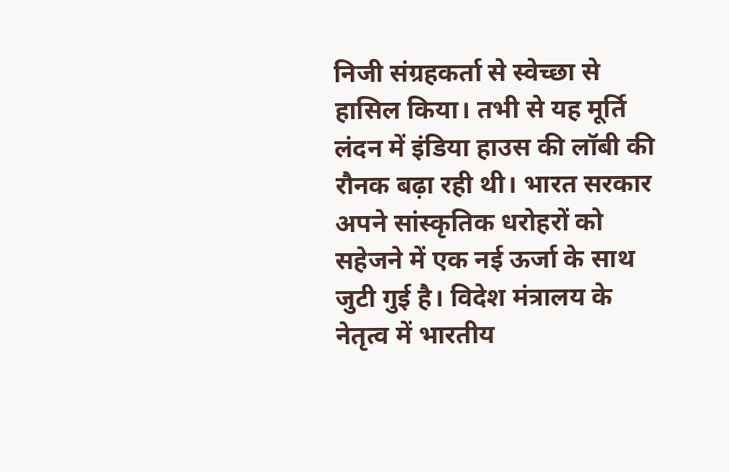निजी संग्रहकर्ता से स्वेच्छा से हासिल किया। तभी से यह मूर्ति लंदन में इंडिया हाउस की लॉबी की रौनक बढ़ा रही थी। भारत सरकार अपने सांस्कृतिक धरोहरों को सहेजने में एक नई ऊर्जा के साथ जुटी गुई है। विदेश मंत्रालय के नेतृत्व में भारतीय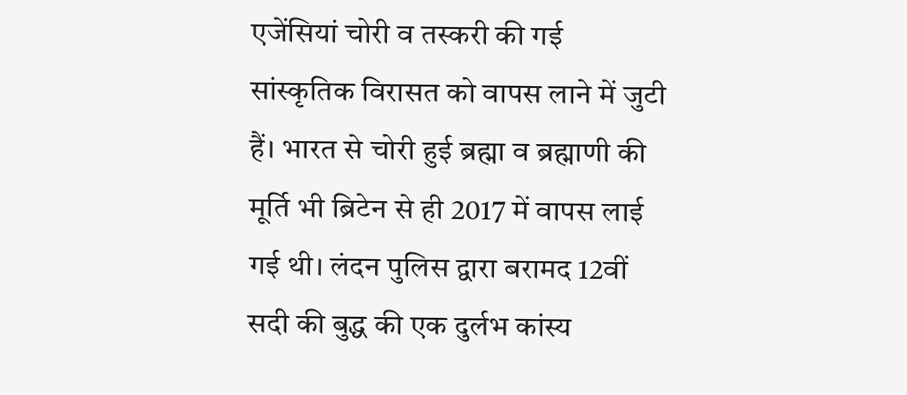एजेंसियां चोरी व तस्करी की गई सांस्कृतिक विरासत को वापस लाने में जुटी हैं। भारत से चोरी हुई ब्रह्मा व ब्रह्माणी की मूर्ति भी ब्रिटेन से ही 2017 में वापस लाई गई थी। लंदन पुलिस द्वारा बरामद 12वीं सदी की बुद्ध की एक दुर्लभ कांस्य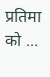प्रतिमा को ...